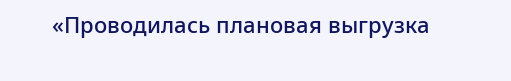«Проводилась плановая выгрузка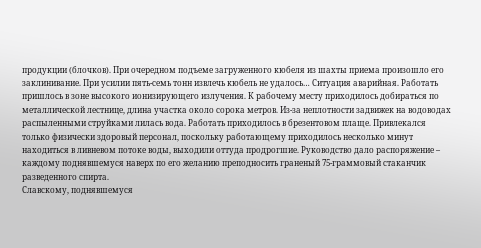продукции (блочков). При очередном подъеме загруженного кюбеля из шахты приема произошло его заклинивание. При усилии пять-семь тонн извлечь кюбель не удалось… Ситуация аварийная. Работать пришлось в зоне высокого ионизирующего излучения. К рабочему месту приходилось добираться по металлической лестнице, длина участка около сорока метров. Из-за неплотности задвижек на водоводах распыленными струйками лилась вода. Работать приходилось в брезентовом плаще. Привлекался только физически здоровый персонал, поскольку работающему приходилось несколько минут находиться в ливневом потоке воды, выходили оттуда продрогшие. Руководство дало распоряжение – каждому поднявшемуся наверх по его желанию преподносить граненый 75-граммовый стаканчик разведенного спирта.
Славскому, поднявшемуся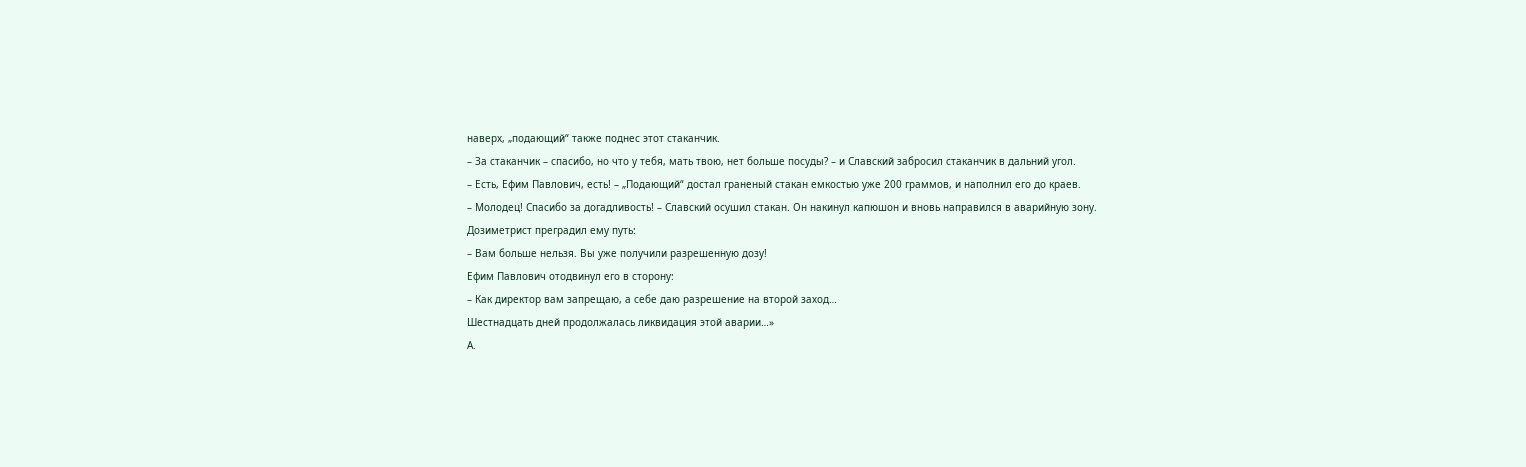наверх, „подающий“ также поднес этот стаканчик.
– За стаканчик – спасибо, но что у тебя, мать твою, нет больше посуды? – и Славский забросил стаканчик в дальний угол.
– Есть, Ефим Павлович, есть! – „Подающий“ достал граненый стакан емкостью уже 200 граммов, и наполнил его до краев.
– Молодец! Спасибо за догадливость! – Славский осушил стакан. Он накинул капюшон и вновь направился в аварийную зону.
Дозиметрист преградил ему путь:
– Вам больше нельзя. Вы уже получили разрешенную дозу!
Ефим Павлович отодвинул его в сторону:
– Как директор вам запрещаю, а себе даю разрешение на второй заход…
Шестнадцать дней продолжалась ликвидация этой аварии…»
А.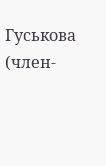Гуськова (член-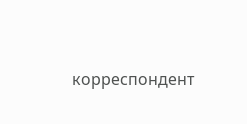корреспондент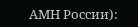АМН России):